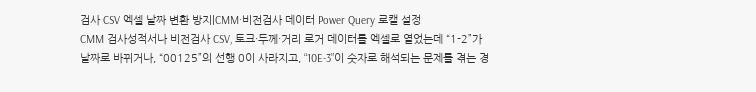검사 CSV 엑셀 날짜 변환 방지|CMM·비전검사 데이터 Power Query 로캘 설정
CMM 검사성적서나 비전검사 CSV, 토크·두께·거리 로거 데이터를 엑셀로 열었는데 “1-2”가 날짜로 바뀌거나, “00125”의 선행 0이 사라지고, “10E-3”이 숫자로 해석되는 문제를 겪는 경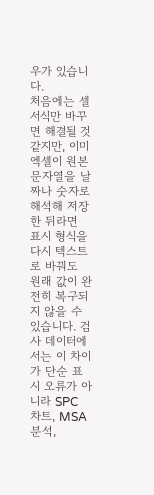우가 있습니다.
처음에는 셀 서식만 바꾸면 해결될 것 같지만, 이미 엑셀이 원본 문자열을 날짜나 숫자로 해석해 저장한 뒤라면 표시 형식을 다시 텍스트로 바꿔도 원래 값이 완전히 복구되지 않을 수 있습니다. 검사 데이터에서는 이 차이가 단순 표시 오류가 아니라 SPC 차트, MSA 분석,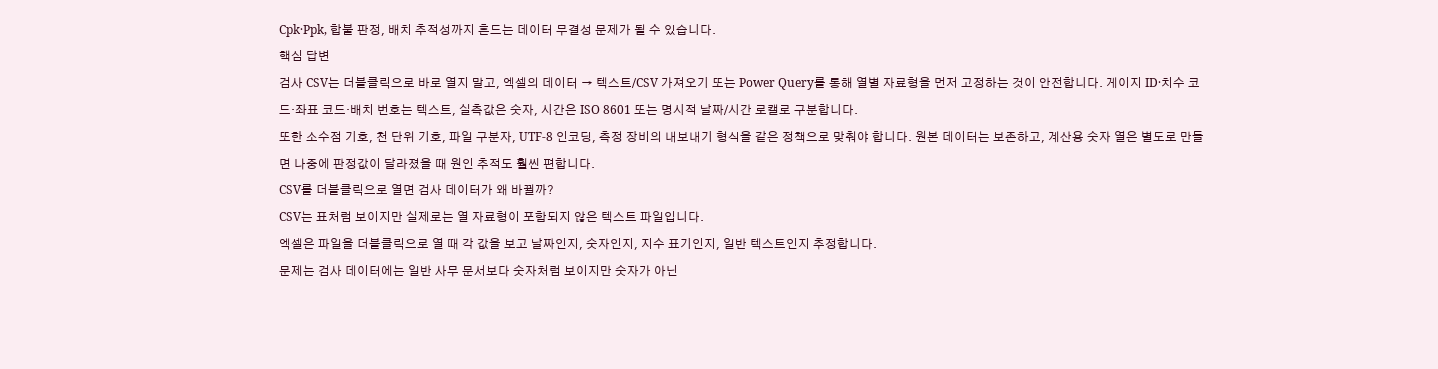Cpk·Ppk, 합불 판정, 배치 추적성까지 흔드는 데이터 무결성 문제가 될 수 있습니다.
핵심 답변
검사 CSV는 더블클릭으로 바로 열지 말고, 엑셀의 데이터 → 텍스트/CSV 가져오기 또는 Power Query를 통해 열별 자료형을 먼저 고정하는 것이 안전합니다. 게이지 ID·치수 코드·좌표 코드·배치 번호는 텍스트, 실측값은 숫자, 시간은 ISO 8601 또는 명시적 날짜/시간 로캘로 구분합니다.
또한 소수점 기호, 천 단위 기호, 파일 구분자, UTF-8 인코딩, 측정 장비의 내보내기 형식을 같은 정책으로 맞춰야 합니다. 원본 데이터는 보존하고, 계산용 숫자 열은 별도로 만들면 나중에 판정값이 달라졌을 때 원인 추적도 훨씬 편합니다.
CSV를 더블클릭으로 열면 검사 데이터가 왜 바뀔까?
CSV는 표처럼 보이지만 실제로는 열 자료형이 포함되지 않은 텍스트 파일입니다.
엑셀은 파일을 더블클릭으로 열 때 각 값을 보고 날짜인지, 숫자인지, 지수 표기인지, 일반 텍스트인지 추정합니다.
문제는 검사 데이터에는 일반 사무 문서보다 숫자처럼 보이지만 숫자가 아닌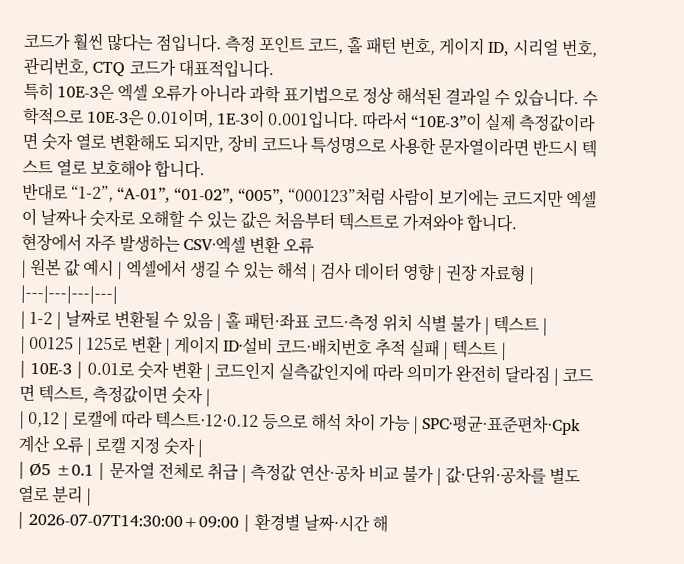코드가 훨씬 많다는 점입니다. 측정 포인트 코드, 홀 패턴 번호, 게이지 ID, 시리얼 번호, 관리번호, CTQ 코드가 대표적입니다.
특히 10E-3은 엑셀 오류가 아니라 과학 표기법으로 정상 해석된 결과일 수 있습니다. 수학적으로 10E-3은 0.01이며, 1E-3이 0.001입니다. 따라서 “10E-3”이 실제 측정값이라면 숫자 열로 변환해도 되지만, 장비 코드나 특성명으로 사용한 문자열이라면 반드시 텍스트 열로 보호해야 합니다.
반대로 “1-2”, “A-01”, “01-02”, “005”, “000123”처럼 사람이 보기에는 코드지만 엑셀이 날짜나 숫자로 오해할 수 있는 값은 처음부터 텍스트로 가져와야 합니다.
현장에서 자주 발생하는 CSV·엑셀 변환 오류
| 원본 값 예시 | 엑셀에서 생길 수 있는 해석 | 검사 데이터 영향 | 권장 자료형 |
|---|---|---|---|
| 1-2 | 날짜로 변환될 수 있음 | 홀 패턴·좌표 코드·측정 위치 식별 불가 | 텍스트 |
| 00125 | 125로 변환 | 게이지 ID·설비 코드·배치번호 추적 실패 | 텍스트 |
| 10E-3 | 0.01로 숫자 변환 | 코드인지 실측값인지에 따라 의미가 완전히 달라짐 | 코드면 텍스트, 측정값이면 숫자 |
| 0,12 | 로캘에 따라 텍스트·12·0.12 등으로 해석 차이 가능 | SPC·평균·표준편차·Cpk 계산 오류 | 로캘 지정 숫자 |
| Ø5 ±0.1 | 문자열 전체로 취급 | 측정값 연산·공차 비교 불가 | 값·단위·공차를 별도 열로 분리 |
| 2026-07-07T14:30:00+09:00 | 환경별 날짜·시간 해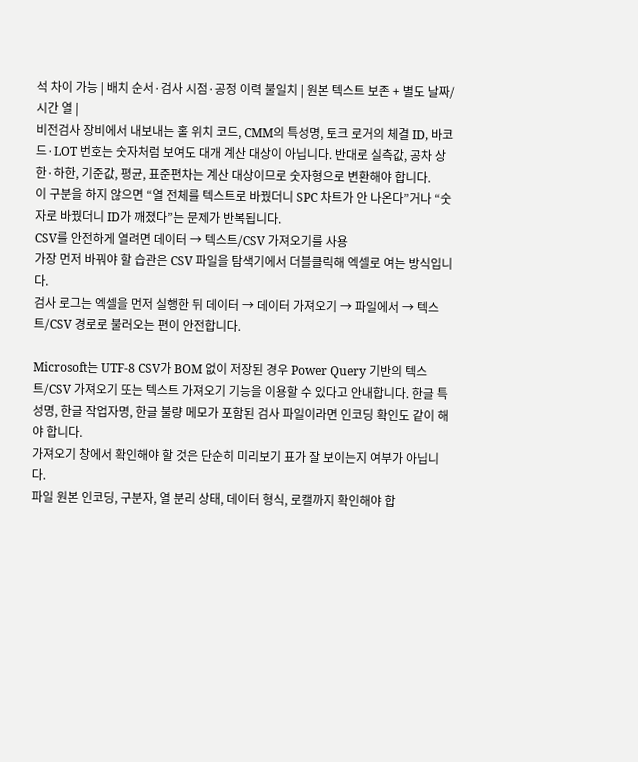석 차이 가능 | 배치 순서·검사 시점·공정 이력 불일치 | 원본 텍스트 보존 + 별도 날짜/시간 열 |
비전검사 장비에서 내보내는 홀 위치 코드, CMM의 특성명, 토크 로거의 체결 ID, 바코드·LOT 번호는 숫자처럼 보여도 대개 계산 대상이 아닙니다. 반대로 실측값, 공차 상한·하한, 기준값, 평균, 표준편차는 계산 대상이므로 숫자형으로 변환해야 합니다.
이 구분을 하지 않으면 “열 전체를 텍스트로 바꿨더니 SPC 차트가 안 나온다”거나 “숫자로 바꿨더니 ID가 깨졌다”는 문제가 반복됩니다.
CSV를 안전하게 열려면 데이터 → 텍스트/CSV 가져오기를 사용
가장 먼저 바꿔야 할 습관은 CSV 파일을 탐색기에서 더블클릭해 엑셀로 여는 방식입니다.
검사 로그는 엑셀을 먼저 실행한 뒤 데이터 → 데이터 가져오기 → 파일에서 → 텍스트/CSV 경로로 불러오는 편이 안전합니다.

Microsoft는 UTF-8 CSV가 BOM 없이 저장된 경우 Power Query 기반의 텍스트/CSV 가져오기 또는 텍스트 가져오기 기능을 이용할 수 있다고 안내합니다. 한글 특성명, 한글 작업자명, 한글 불량 메모가 포함된 검사 파일이라면 인코딩 확인도 같이 해야 합니다.
가져오기 창에서 확인해야 할 것은 단순히 미리보기 표가 잘 보이는지 여부가 아닙니다.
파일 원본 인코딩, 구분자, 열 분리 상태, 데이터 형식, 로캘까지 확인해야 합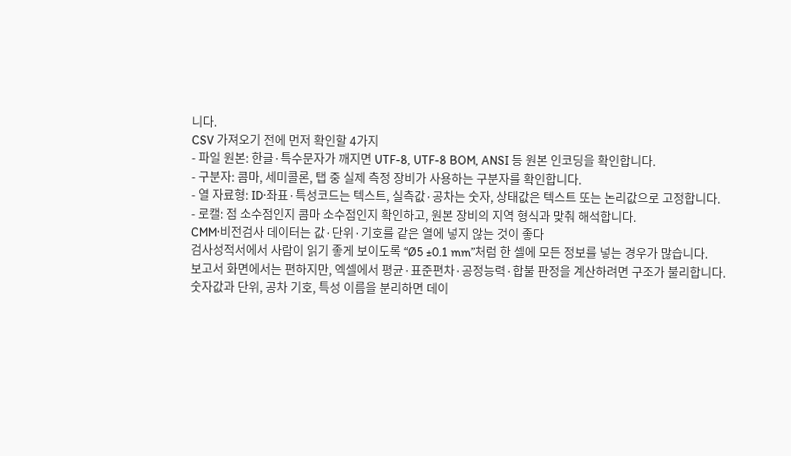니다.
CSV 가져오기 전에 먼저 확인할 4가지
- 파일 원본: 한글·특수문자가 깨지면 UTF-8, UTF-8 BOM, ANSI 등 원본 인코딩을 확인합니다.
- 구분자: 콤마, 세미콜론, 탭 중 실제 측정 장비가 사용하는 구분자를 확인합니다.
- 열 자료형: ID·좌표·특성코드는 텍스트, 실측값·공차는 숫자, 상태값은 텍스트 또는 논리값으로 고정합니다.
- 로캘: 점 소수점인지 콤마 소수점인지 확인하고, 원본 장비의 지역 형식과 맞춰 해석합니다.
CMM·비전검사 데이터는 값·단위·기호를 같은 열에 넣지 않는 것이 좋다
검사성적서에서 사람이 읽기 좋게 보이도록 “Ø5 ±0.1 mm”처럼 한 셀에 모든 정보를 넣는 경우가 많습니다.
보고서 화면에서는 편하지만, 엑셀에서 평균·표준편차·공정능력·합불 판정을 계산하려면 구조가 불리합니다.
숫자값과 단위, 공차 기호, 특성 이름을 분리하면 데이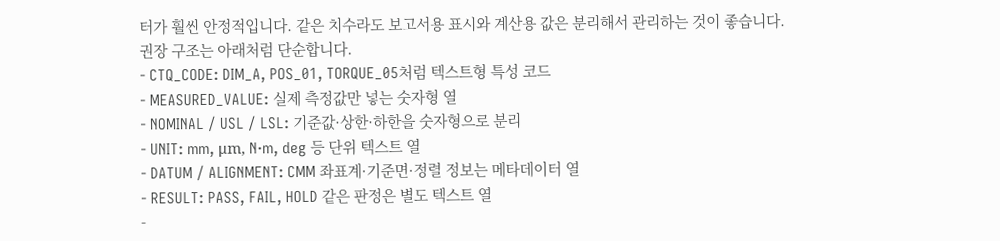터가 훨씬 안정적입니다. 같은 치수라도 보고서용 표시와 계산용 값은 분리해서 관리하는 것이 좋습니다.
권장 구조는 아래처럼 단순합니다.
- CTQ_CODE: DIM_A, POS_01, TORQUE_05처럼 텍스트형 특성 코드
- MEASURED_VALUE: 실제 측정값만 넣는 숫자형 열
- NOMINAL / USL / LSL: 기준값·상한·하한을 숫자형으로 분리
- UNIT: mm, μm, N·m, deg 등 단위 텍스트 열
- DATUM / ALIGNMENT: CMM 좌표계·기준면·정렬 정보는 메타데이터 열
- RESULT: PASS, FAIL, HOLD 같은 판정은 별도 텍스트 열
-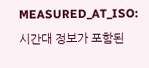MEASURED_AT_ISO: 시간대 정보가 포함된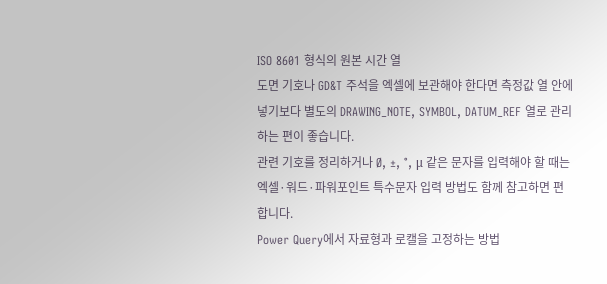ISO 8601 형식의 원본 시간 열
도면 기호나 GD&T 주석을 엑셀에 보관해야 한다면 측정값 열 안에 넣기보다 별도의 DRAWING_NOTE, SYMBOL, DATUM_REF 열로 관리하는 편이 좋습니다.
관련 기호를 정리하거나 Ø, ±, °, μ 같은 문자를 입력해야 할 때는 엑셀·워드·파워포인트 특수문자 입력 방법도 함께 참고하면 편합니다.
Power Query에서 자료형과 로캘을 고정하는 방법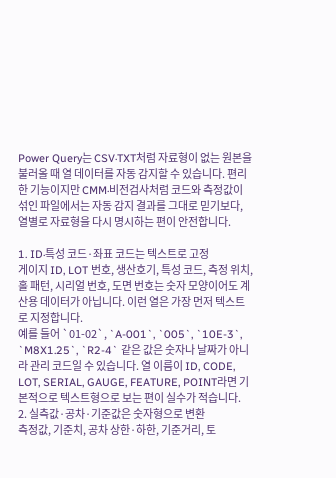Power Query는 CSV·TXT처럼 자료형이 없는 원본을 불러올 때 열 데이터를 자동 감지할 수 있습니다. 편리한 기능이지만 CMM·비전검사처럼 코드와 측정값이 섞인 파일에서는 자동 감지 결과를 그대로 믿기보다, 열별로 자료형을 다시 명시하는 편이 안전합니다.

1. ID·특성 코드·좌표 코드는 텍스트로 고정
게이지 ID, LOT 번호, 생산호기, 특성 코드, 측정 위치, 홀 패턴, 시리얼 번호, 도면 번호는 숫자 모양이어도 계산용 데이터가 아닙니다. 이런 열은 가장 먼저 텍스트로 지정합니다.
예를 들어 `01-02`, `A-001`, `005`, `10E-3`, `M8X1.25`, `R2-4` 같은 값은 숫자나 날짜가 아니라 관리 코드일 수 있습니다. 열 이름이 ID, CODE, LOT, SERIAL, GAUGE, FEATURE, POINT라면 기본적으로 텍스트형으로 보는 편이 실수가 적습니다.
2. 실측값·공차·기준값은 숫자형으로 변환
측정값, 기준치, 공차 상한·하한, 기준거리, 토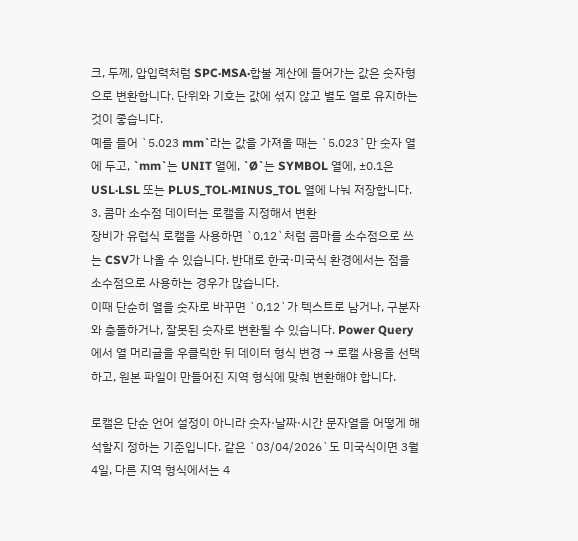크, 두께, 압입력처럼 SPC·MSA·합불 계산에 들어가는 값은 숫자형으로 변환합니다. 단위와 기호는 값에 섞지 않고 별도 열로 유지하는 것이 좋습니다.
예를 들어 `5.023 mm`라는 값을 가져올 때는 `5.023`만 숫자 열에 두고, `mm`는 UNIT 열에, `Ø`는 SYMBOL 열에, ±0.1은 USL·LSL 또는 PLUS_TOL·MINUS_TOL 열에 나눠 저장합니다.
3. 콤마 소수점 데이터는 로캘을 지정해서 변환
장비가 유럽식 로캘을 사용하면 `0,12`처럼 콤마를 소수점으로 쓰는 CSV가 나올 수 있습니다. 반대로 한국·미국식 환경에서는 점을 소수점으로 사용하는 경우가 많습니다.
이때 단순히 열을 숫자로 바꾸면 `0,12`가 텍스트로 남거나, 구분자와 충돌하거나, 잘못된 숫자로 변환될 수 있습니다. Power Query에서 열 머리글을 우클릭한 뒤 데이터 형식 변경 → 로캘 사용을 선택하고, 원본 파일이 만들어진 지역 형식에 맞춰 변환해야 합니다.

로캘은 단순 언어 설정이 아니라 숫자·날짜·시간 문자열을 어떻게 해석할지 정하는 기준입니다. 같은 `03/04/2026`도 미국식이면 3월 4일, 다른 지역 형식에서는 4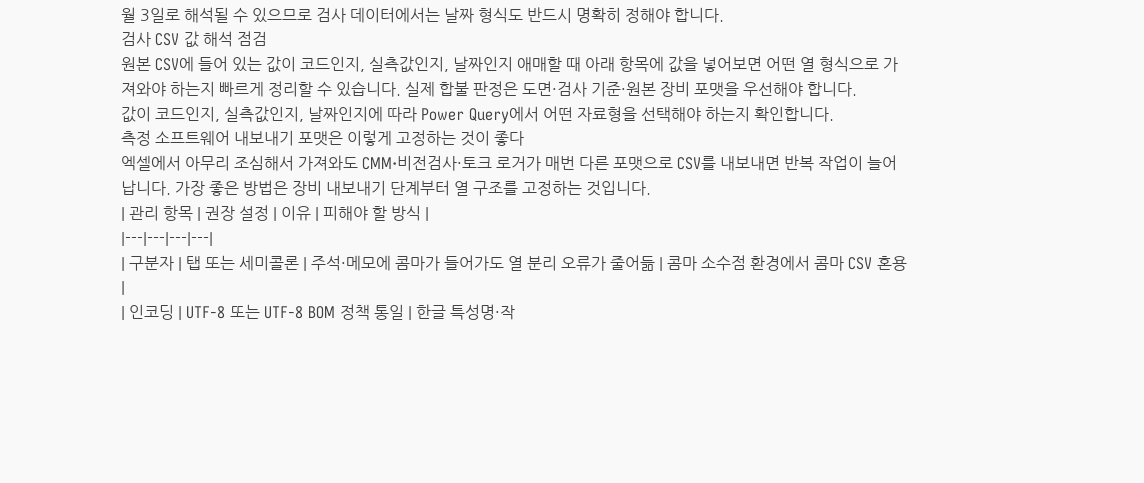월 3일로 해석될 수 있으므로 검사 데이터에서는 날짜 형식도 반드시 명확히 정해야 합니다.
검사 CSV 값 해석 점검
원본 CSV에 들어 있는 값이 코드인지, 실측값인지, 날짜인지 애매할 때 아래 항목에 값을 넣어보면 어떤 열 형식으로 가져와야 하는지 빠르게 정리할 수 있습니다. 실제 합불 판정은 도면·검사 기준·원본 장비 포맷을 우선해야 합니다.
값이 코드인지, 실측값인지, 날짜인지에 따라 Power Query에서 어떤 자료형을 선택해야 하는지 확인합니다.
측정 소프트웨어 내보내기 포맷은 이렇게 고정하는 것이 좋다
엑셀에서 아무리 조심해서 가져와도 CMM·비전검사·토크 로거가 매번 다른 포맷으로 CSV를 내보내면 반복 작업이 늘어납니다. 가장 좋은 방법은 장비 내보내기 단계부터 열 구조를 고정하는 것입니다.
| 관리 항목 | 권장 설정 | 이유 | 피해야 할 방식 |
|---|---|---|---|
| 구분자 | 탭 또는 세미콜론 | 주석·메모에 콤마가 들어가도 열 분리 오류가 줄어듦 | 콤마 소수점 환경에서 콤마 CSV 혼용 |
| 인코딩 | UTF-8 또는 UTF-8 BOM 정책 통일 | 한글 특성명·작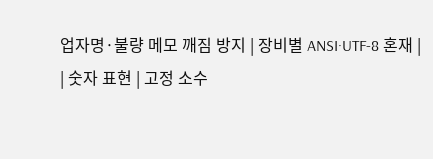업자명·불량 메모 깨짐 방지 | 장비별 ANSI·UTF-8 혼재 |
| 숫자 표현 | 고정 소수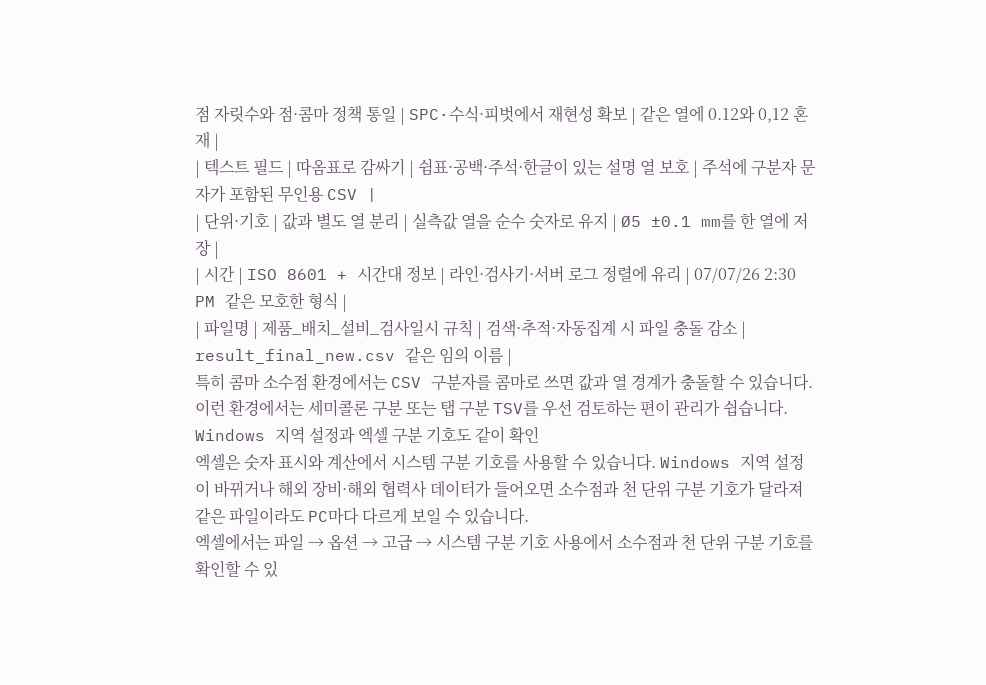점 자릿수와 점·콤마 정책 통일 | SPC·수식·피벗에서 재현성 확보 | 같은 열에 0.12와 0,12 혼재 |
| 텍스트 필드 | 따옴표로 감싸기 | 쉼표·공백·주석·한글이 있는 설명 열 보호 | 주석에 구분자 문자가 포함된 무인용 CSV |
| 단위·기호 | 값과 별도 열 분리 | 실측값 열을 순수 숫자로 유지 | Ø5 ±0.1 mm를 한 열에 저장 |
| 시간 | ISO 8601 + 시간대 정보 | 라인·검사기·서버 로그 정렬에 유리 | 07/07/26 2:30 PM 같은 모호한 형식 |
| 파일명 | 제품_배치_설비_검사일시 규칙 | 검색·추적·자동집계 시 파일 충돌 감소 | result_final_new.csv 같은 임의 이름 |
특히 콤마 소수점 환경에서는 CSV 구분자를 콤마로 쓰면 값과 열 경계가 충돌할 수 있습니다. 이런 환경에서는 세미콜론 구분 또는 탭 구분 TSV를 우선 검토하는 편이 관리가 쉽습니다.
Windows 지역 설정과 엑셀 구분 기호도 같이 확인
엑셀은 숫자 표시와 계산에서 시스템 구분 기호를 사용할 수 있습니다. Windows 지역 설정이 바뀌거나 해외 장비·해외 협력사 데이터가 들어오면 소수점과 천 단위 구분 기호가 달라져 같은 파일이라도 PC마다 다르게 보일 수 있습니다.
엑셀에서는 파일 → 옵션 → 고급 → 시스템 구분 기호 사용에서 소수점과 천 단위 구분 기호를 확인할 수 있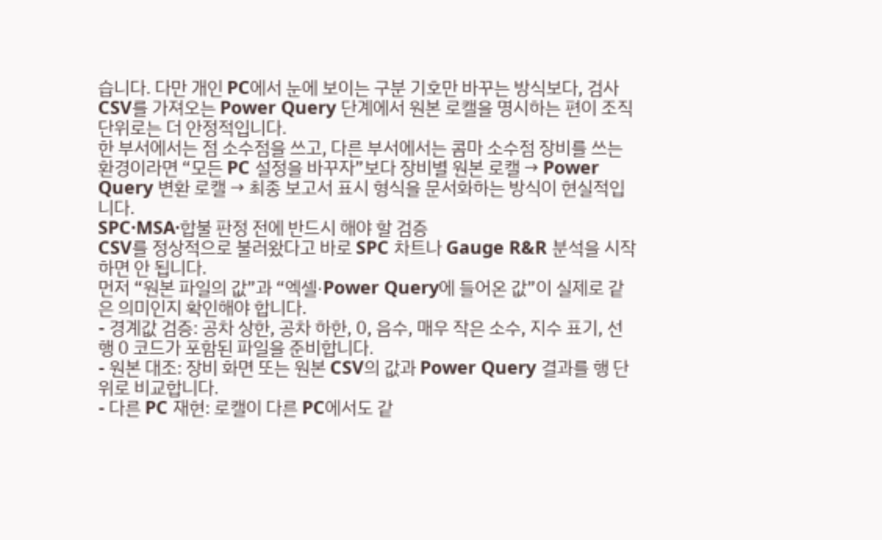습니다. 다만 개인 PC에서 눈에 보이는 구분 기호만 바꾸는 방식보다, 검사 CSV를 가져오는 Power Query 단계에서 원본 로캘을 명시하는 편이 조직 단위로는 더 안정적입니다.
한 부서에서는 점 소수점을 쓰고, 다른 부서에서는 콤마 소수점 장비를 쓰는 환경이라면 “모든 PC 설정을 바꾸자”보다 장비별 원본 로캘 → Power Query 변환 로캘 → 최종 보고서 표시 형식을 문서화하는 방식이 현실적입니다.
SPC·MSA·합불 판정 전에 반드시 해야 할 검증
CSV를 정상적으로 불러왔다고 바로 SPC 차트나 Gauge R&R 분석을 시작하면 안 됩니다.
먼저 “원본 파일의 값”과 “엑셀·Power Query에 들어온 값”이 실제로 같은 의미인지 확인해야 합니다.
- 경계값 검증: 공차 상한, 공차 하한, 0, 음수, 매우 작은 소수, 지수 표기, 선행 0 코드가 포함된 파일을 준비합니다.
- 원본 대조: 장비 화면 또는 원본 CSV의 값과 Power Query 결과를 행 단위로 비교합니다.
- 다른 PC 재현: 로캘이 다른 PC에서도 같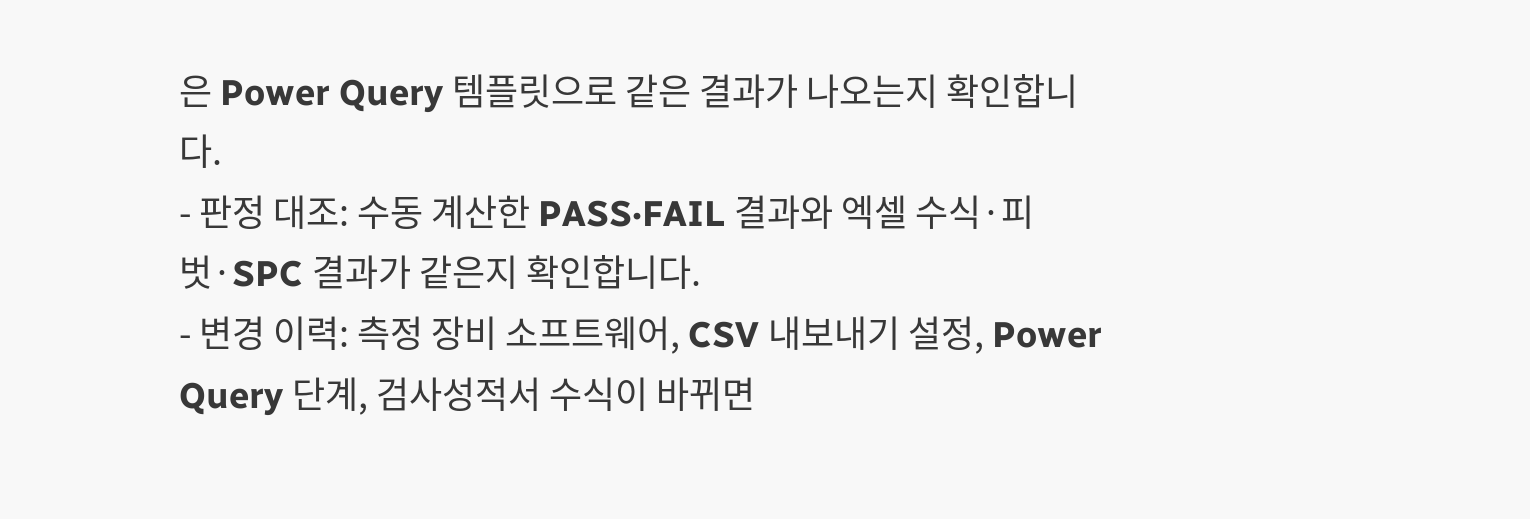은 Power Query 템플릿으로 같은 결과가 나오는지 확인합니다.
- 판정 대조: 수동 계산한 PASS·FAIL 결과와 엑셀 수식·피벗·SPC 결과가 같은지 확인합니다.
- 변경 이력: 측정 장비 소프트웨어, CSV 내보내기 설정, Power Query 단계, 검사성적서 수식이 바뀌면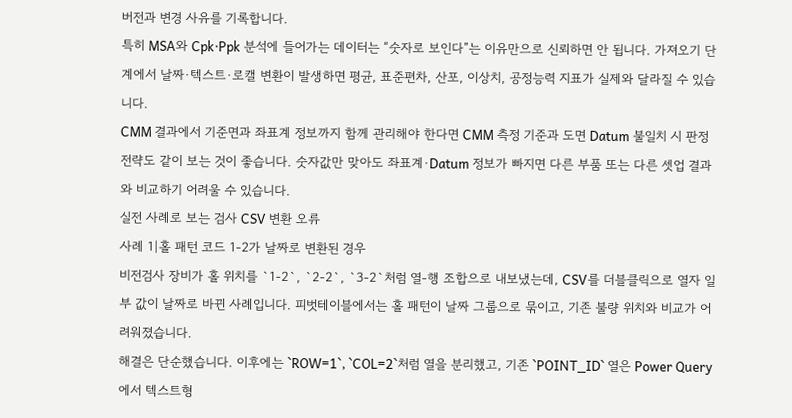버전과 변경 사유를 기록합니다.
특히 MSA와 Cpk·Ppk 분석에 들어가는 데이터는 “숫자로 보인다”는 이유만으로 신뢰하면 안 됩니다. 가져오기 단계에서 날짜·텍스트·로캘 변환이 발생하면 평균, 표준편차, 산포, 이상치, 공정능력 지표가 실제와 달라질 수 있습니다.
CMM 결과에서 기준면과 좌표계 정보까지 함께 관리해야 한다면 CMM 측정 기준과 도면 Datum 불일치 시 판정 전략도 같이 보는 것이 좋습니다. 숫자값만 맞아도 좌표계·Datum 정보가 빠지면 다른 부품 또는 다른 셋업 결과와 비교하기 어려울 수 있습니다.
실전 사례로 보는 검사 CSV 변환 오류
사례 1|홀 패턴 코드 1-2가 날짜로 변환된 경우
비전검사 장비가 홀 위치를 `1-2`, `2-2`, `3-2`처럼 열-행 조합으로 내보냈는데, CSV를 더블클릭으로 열자 일부 값이 날짜로 바뀐 사례입니다. 피벗테이블에서는 홀 패턴이 날짜 그룹으로 묶이고, 기존 불량 위치와 비교가 어려워졌습니다.
해결은 단순했습니다. 이후에는 `ROW=1`, `COL=2`처럼 열을 분리했고, 기존 `POINT_ID` 열은 Power Query에서 텍스트형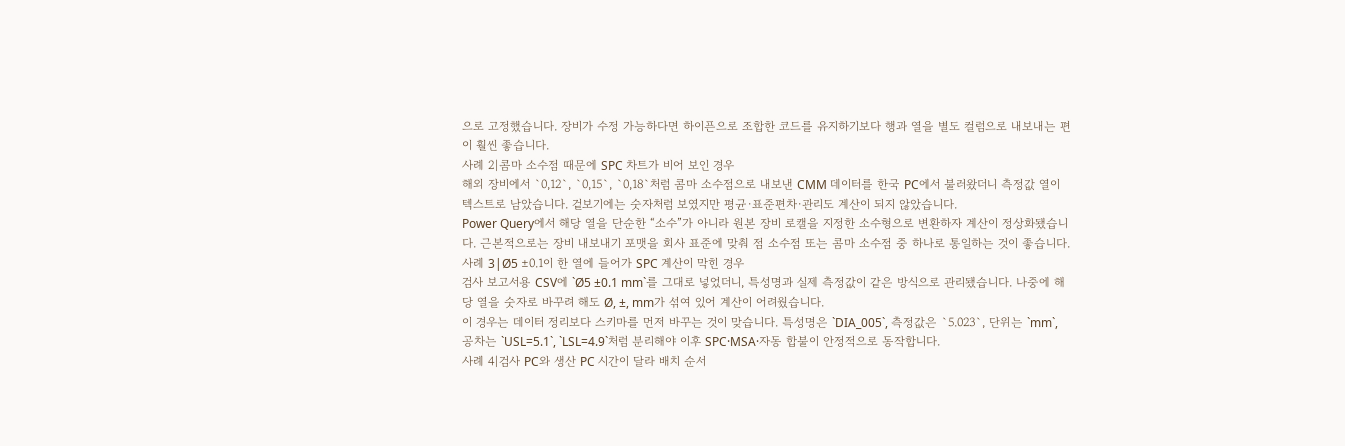으로 고정했습니다. 장비가 수정 가능하다면 하이픈으로 조합한 코드를 유지하기보다 행과 열을 별도 컬럼으로 내보내는 편이 훨씬 좋습니다.
사례 2|콤마 소수점 때문에 SPC 차트가 비어 보인 경우
해외 장비에서 `0,12`, `0,15`, `0,18`처럼 콤마 소수점으로 내보낸 CMM 데이터를 한국 PC에서 불러왔더니 측정값 열이 텍스트로 남았습니다. 겉보기에는 숫자처럼 보였지만 평균·표준편차·관리도 계산이 되지 않았습니다.
Power Query에서 해당 열을 단순한 “소수”가 아니라 원본 장비 로캘을 지정한 소수형으로 변환하자 계산이 정상화됐습니다. 근본적으로는 장비 내보내기 포맷을 회사 표준에 맞춰 점 소수점 또는 콤마 소수점 중 하나로 통일하는 것이 좋습니다.
사례 3|Ø5 ±0.1이 한 열에 들어가 SPC 계산이 막힌 경우
검사 보고서용 CSV에 `Ø5 ±0.1 mm`를 그대로 넣었더니, 특성명과 실제 측정값이 같은 방식으로 관리됐습니다. 나중에 해당 열을 숫자로 바꾸려 해도 Ø, ±, mm가 섞여 있어 계산이 어려웠습니다.
이 경우는 데이터 정리보다 스키마를 먼저 바꾸는 것이 맞습니다. 특성명은 `DIA_005`, 측정값은 `5.023`, 단위는 `mm`, 공차는 `USL=5.1`, `LSL=4.9`처럼 분리해야 이후 SPC·MSA·자동 합불이 안정적으로 동작합니다.
사례 4|검사 PC와 생산 PC 시간이 달라 배치 순서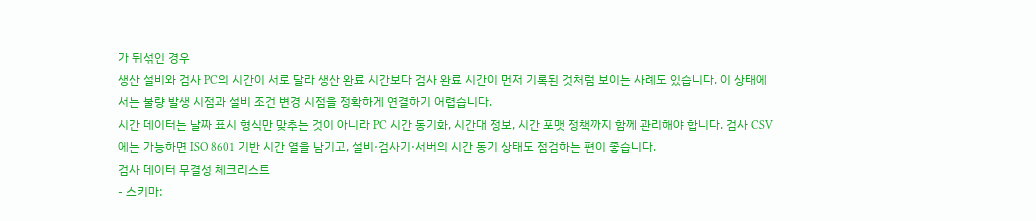가 뒤섞인 경우
생산 설비와 검사 PC의 시간이 서로 달라 생산 완료 시간보다 검사 완료 시간이 먼저 기록된 것처럼 보이는 사례도 있습니다. 이 상태에서는 불량 발생 시점과 설비 조건 변경 시점을 정확하게 연결하기 어렵습니다.
시간 데이터는 날짜 표시 형식만 맞추는 것이 아니라 PC 시간 동기화, 시간대 정보, 시간 포맷 정책까지 함께 관리해야 합니다. 검사 CSV에는 가능하면 ISO 8601 기반 시간 열을 남기고, 설비·검사기·서버의 시간 동기 상태도 점검하는 편이 좋습니다.
검사 데이터 무결성 체크리스트
- 스키마: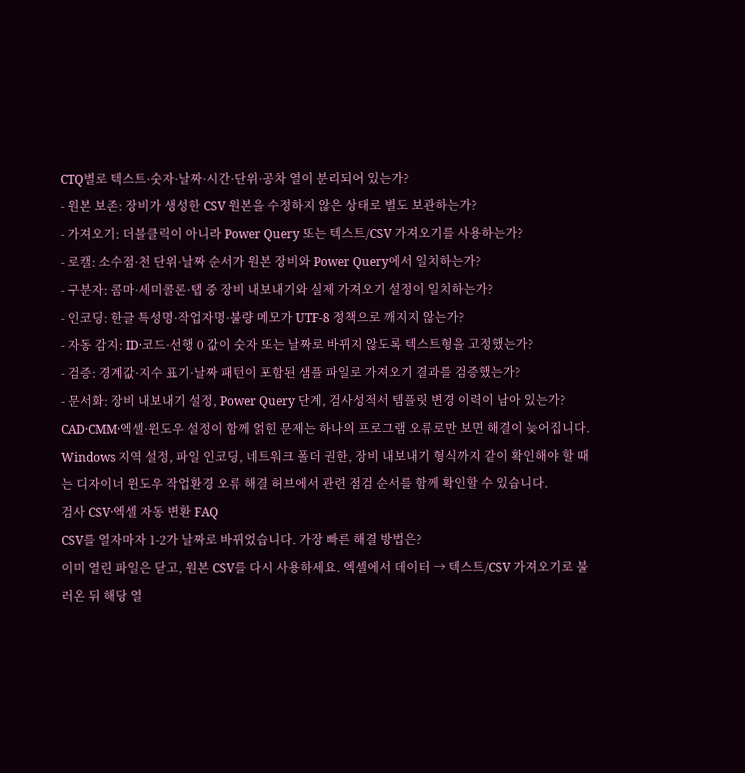CTQ별로 텍스트·숫자·날짜·시간·단위·공차 열이 분리되어 있는가?
- 원본 보존: 장비가 생성한 CSV 원본을 수정하지 않은 상태로 별도 보관하는가?
- 가져오기: 더블클릭이 아니라 Power Query 또는 텍스트/CSV 가져오기를 사용하는가?
- 로캘: 소수점·천 단위·날짜 순서가 원본 장비와 Power Query에서 일치하는가?
- 구분자: 콤마·세미콜론·탭 중 장비 내보내기와 실제 가져오기 설정이 일치하는가?
- 인코딩: 한글 특성명·작업자명·불량 메모가 UTF-8 정책으로 깨지지 않는가?
- 자동 감지: ID·코드·선행 0 값이 숫자 또는 날짜로 바뀌지 않도록 텍스트형을 고정했는가?
- 검증: 경계값·지수 표기·날짜 패턴이 포함된 샘플 파일로 가져오기 결과를 검증했는가?
- 문서화: 장비 내보내기 설정, Power Query 단계, 검사성적서 템플릿 변경 이력이 남아 있는가?
CAD·CMM·엑셀·윈도우 설정이 함께 얽힌 문제는 하나의 프로그램 오류로만 보면 해결이 늦어집니다. Windows 지역 설정, 파일 인코딩, 네트워크 폴더 권한, 장비 내보내기 형식까지 같이 확인해야 할 때는 디자이너 윈도우 작업환경 오류 해결 허브에서 관련 점검 순서를 함께 확인할 수 있습니다.
검사 CSV·엑셀 자동 변환 FAQ
CSV를 열자마자 1-2가 날짜로 바뀌었습니다. 가장 빠른 해결 방법은?
이미 열린 파일은 닫고, 원본 CSV를 다시 사용하세요. 엑셀에서 데이터 → 텍스트/CSV 가져오기로 불러온 뒤 해당 열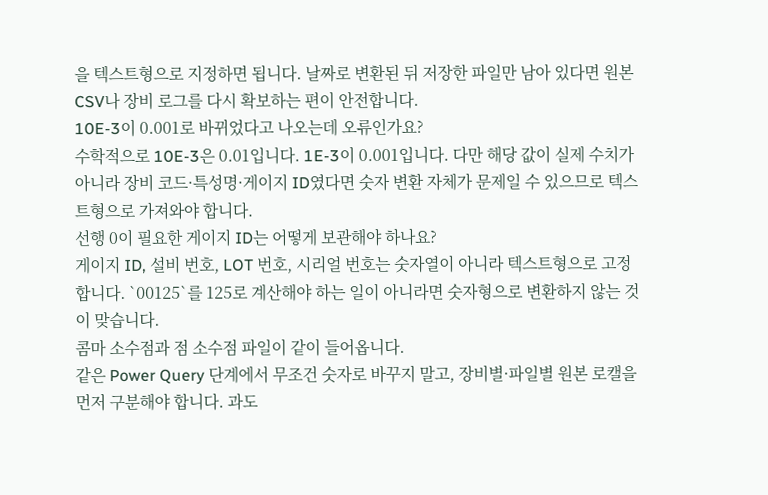을 텍스트형으로 지정하면 됩니다. 날짜로 변환된 뒤 저장한 파일만 남아 있다면 원본 CSV나 장비 로그를 다시 확보하는 편이 안전합니다.
10E-3이 0.001로 바뀌었다고 나오는데 오류인가요?
수학적으로 10E-3은 0.01입니다. 1E-3이 0.001입니다. 다만 해당 값이 실제 수치가 아니라 장비 코드·특성명·게이지 ID였다면 숫자 변환 자체가 문제일 수 있으므로 텍스트형으로 가져와야 합니다.
선행 0이 필요한 게이지 ID는 어떻게 보관해야 하나요?
게이지 ID, 설비 번호, LOT 번호, 시리얼 번호는 숫자열이 아니라 텍스트형으로 고정합니다. `00125`를 125로 계산해야 하는 일이 아니라면 숫자형으로 변환하지 않는 것이 맞습니다.
콤마 소수점과 점 소수점 파일이 같이 들어옵니다.
같은 Power Query 단계에서 무조건 숫자로 바꾸지 말고, 장비별·파일별 원본 로캘을 먼저 구분해야 합니다. 과도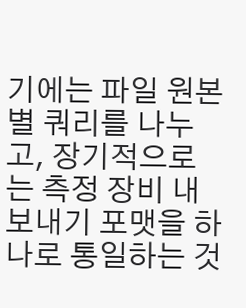기에는 파일 원본별 쿼리를 나누고, 장기적으로는 측정 장비 내보내기 포맷을 하나로 통일하는 것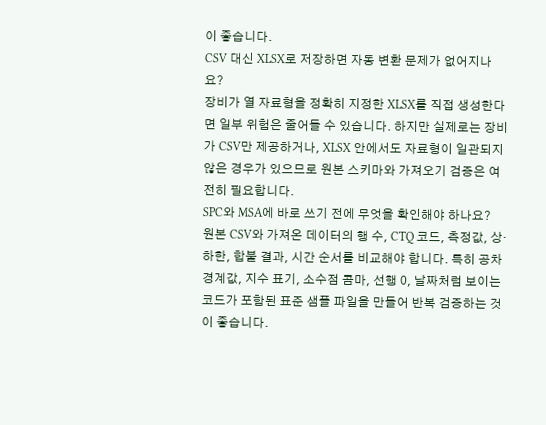이 좋습니다.
CSV 대신 XLSX로 저장하면 자동 변환 문제가 없어지나요?
장비가 열 자료형을 정확히 지정한 XLSX를 직접 생성한다면 일부 위험은 줄어들 수 있습니다. 하지만 실제로는 장비가 CSV만 제공하거나, XLSX 안에서도 자료형이 일관되지 않은 경우가 있으므로 원본 스키마와 가져오기 검증은 여전히 필요합니다.
SPC와 MSA에 바로 쓰기 전에 무엇을 확인해야 하나요?
원본 CSV와 가져온 데이터의 행 수, CTQ 코드, 측정값, 상·하한, 합불 결과, 시간 순서를 비교해야 합니다. 특히 공차 경계값, 지수 표기, 소수점 콤마, 선행 0, 날짜처럼 보이는 코드가 포함된 표준 샘플 파일을 만들어 반복 검증하는 것이 좋습니다.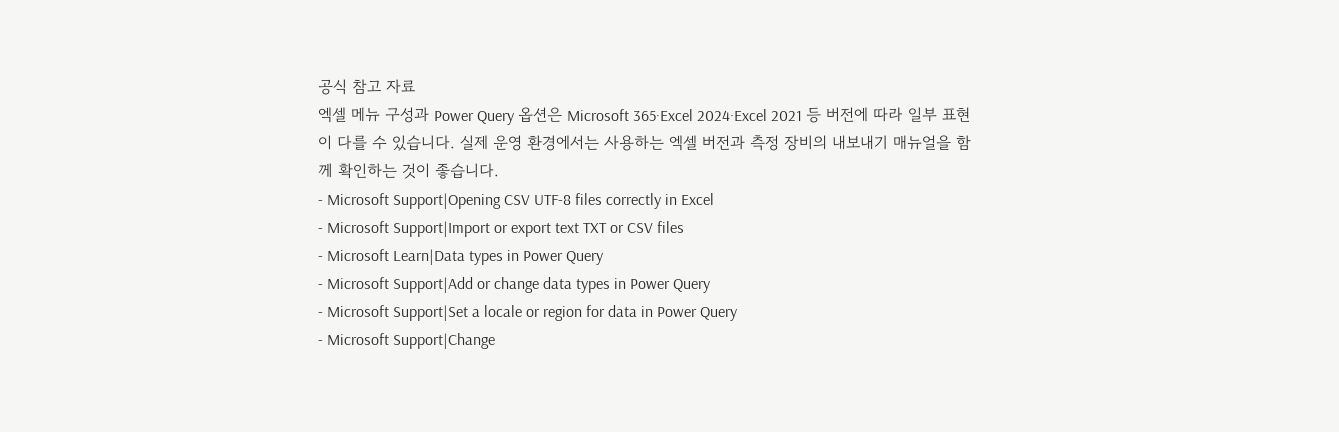공식 참고 자료
엑셀 메뉴 구성과 Power Query 옵션은 Microsoft 365·Excel 2024·Excel 2021 등 버전에 따라 일부 표현이 다를 수 있습니다. 실제 운영 환경에서는 사용하는 엑셀 버전과 측정 장비의 내보내기 매뉴얼을 함께 확인하는 것이 좋습니다.
- Microsoft Support|Opening CSV UTF-8 files correctly in Excel
- Microsoft Support|Import or export text TXT or CSV files
- Microsoft Learn|Data types in Power Query
- Microsoft Support|Add or change data types in Power Query
- Microsoft Support|Set a locale or region for data in Power Query
- Microsoft Support|Change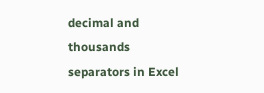decimal and thousands separators in Excel